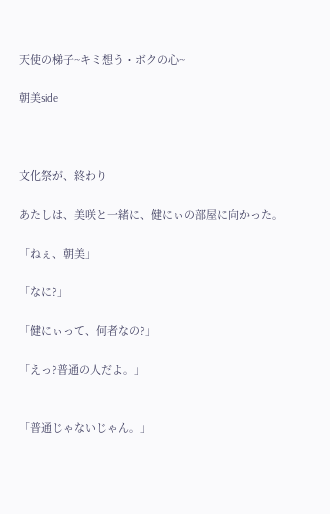天使の梯子~キミ想う・ボクの心~

朝美side



文化祭が、終わり

あたしは、美咲と一緒に、健にぃの部屋に向かった。

「ねぇ、朝美」

「なに?」

「健にぃって、何者なの?」

「えっ?普通の人だよ。」


「普通じゃないじゃん。」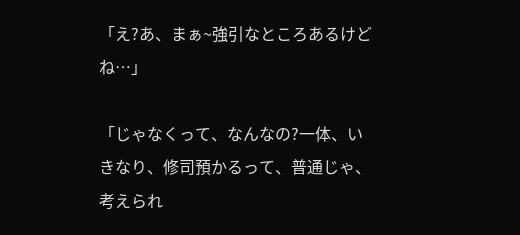「え?あ、まぁ~強引なところあるけどね…」

「じゃなくって、なんなの?一体、いきなり、修司預かるって、普通じゃ、考えられ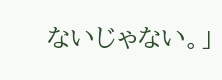ないじゃない。」